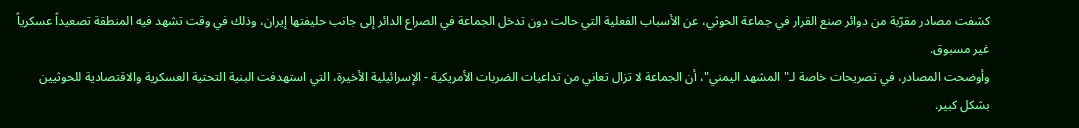كشفت مصادر مقرّبة من دوائر صنع القرار في جماعة الحوثي، عن الأسباب الفعلية التي حالت دون تدخل الجماعة في الصراع الدائر إلى جانب حليفتها إيران، وذلك في وقت تشهد فيه المنطقة تصعيداً عسكرياً غير مسبوق.
وأوضحت المصادر، في تصريحات خاصة لـ"المشهد اليمني"، أن الجماعة لا تزال تعاني من تداعيات الضربات الأمريكية - الإسرائيلية الأخيرة، التي استهدفت البنية التحتية العسكرية والاقتصادية للحوثيين بشكل كبير.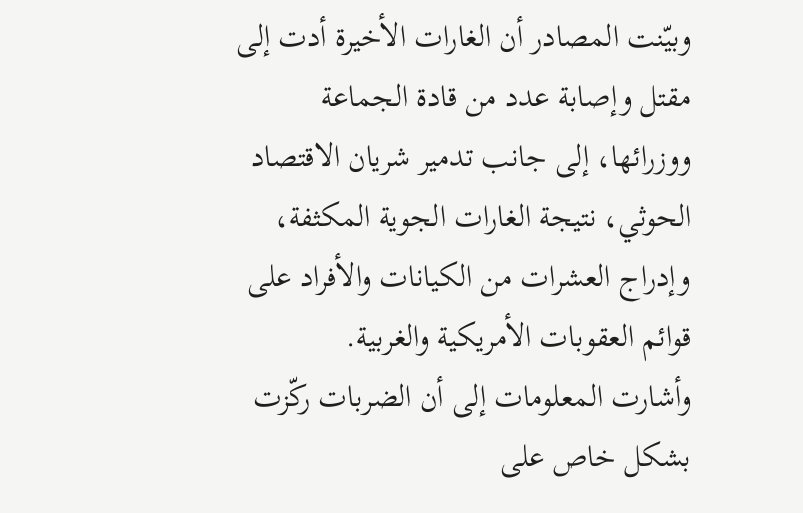وبيّنت المصادر أن الغارات الأخيرة أدت إلى مقتل وإصابة عدد من قادة الجماعة ووزرائها، إلى جانب تدمير شريان الاقتصاد الحوثي، نتيجة الغارات الجوية المكثفة، وإدراج العشرات من الكيانات والأفراد على قوائم العقوبات الأمريكية والغربية.
وأشارت المعلومات إلى أن الضربات ركّزت بشكل خاص على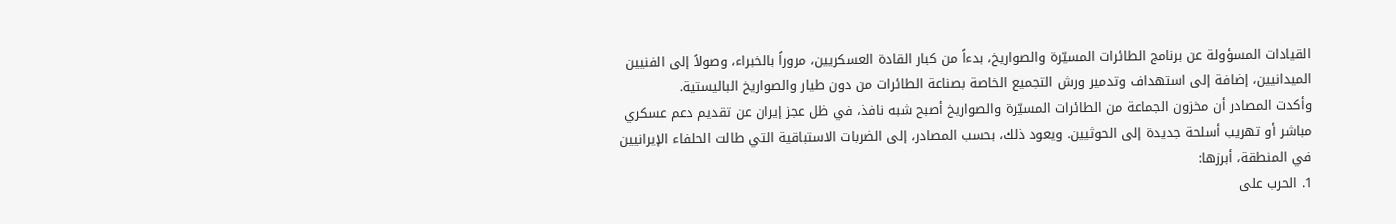القيادات المسؤولة عن برنامج الطائرات المسيّرة والصواريخ، بدءاً من كبار القادة العسكريين، مروراً بالخبراء، وصولاً إلى الفنيين الميدانيين، إضافة إلى استهداف وتدمير ورش التجميع الخاصة بصناعة الطائرات من دون طيار والصواريخ الباليستية.
وأكدت المصادر أن مخزون الجماعة من الطائرات المسيّرة والصواريخ أصبح شبه نافذ، في ظل عجز إيران عن تقديم دعم عسكري مباشر أو تهريب أسلحة جديدة إلى الحوثيين. ويعود ذلك، بحسب المصادر، إلى الضربات الاستباقية التي طالت الحلفاء الإيرانيين في المنطقة، أبرزها:
1. الحرب على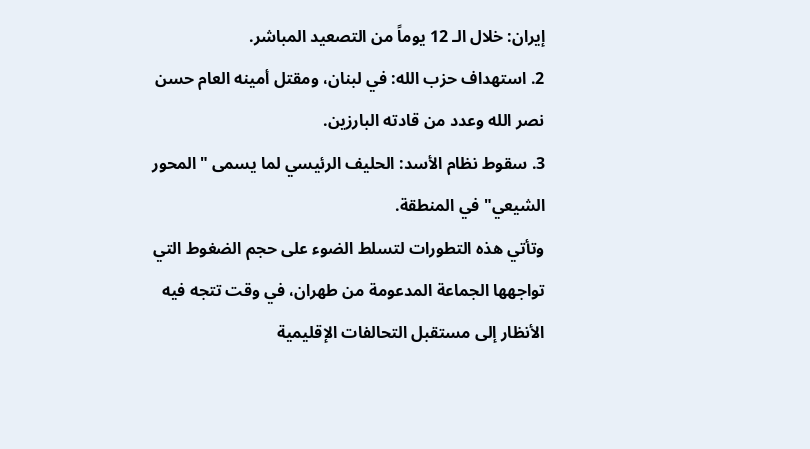إيران: خلال الـ 12 يوماً من التصعيد المباشر.
2. استهداف حزب الله: في لبنان، ومقتل أمينه العام حسن نصر الله وعدد من قادته البارزين.
3. سقوط نظام الأسد: الحليف الرئيسي لما يسمى "المحور الشيعي" في المنطقة.
وتأتي هذه التطورات لتسلط الضوء على حجم الضغوط التي تواجهها الجماعة المدعومة من طهران، في وقت تتجه فيه الأنظار إلى مستقبل التحالفات الإقليمية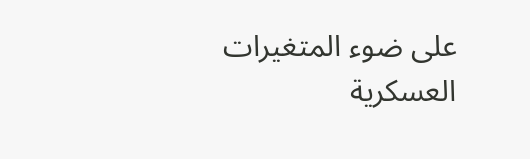على ضوء المتغيرات العسكرية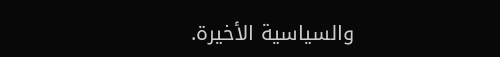والسياسية الأخيرة.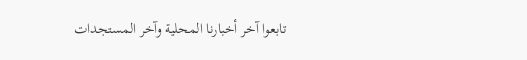تابعوا آخر أخبارنا المحلية وآخر المستجدات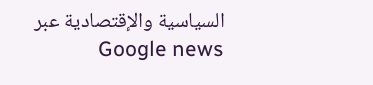السياسية والإقتصادية عبر Google news